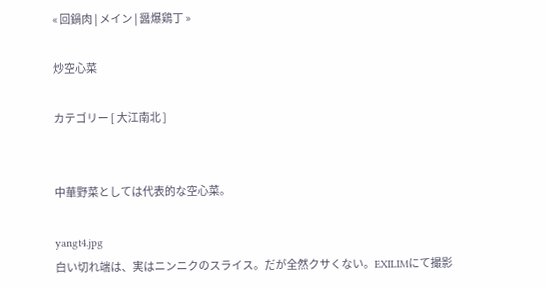« 回鍋肉 | メイン | 醤爆鶏丁 »

炒空心菜

カテゴリー [ 大江南北 ]


中華野菜としては代表的な空心菜。

yangt4.jpg
白い切れ端は、実はニンニクのスライス。だが全然クサくない。EXILIMにて撮影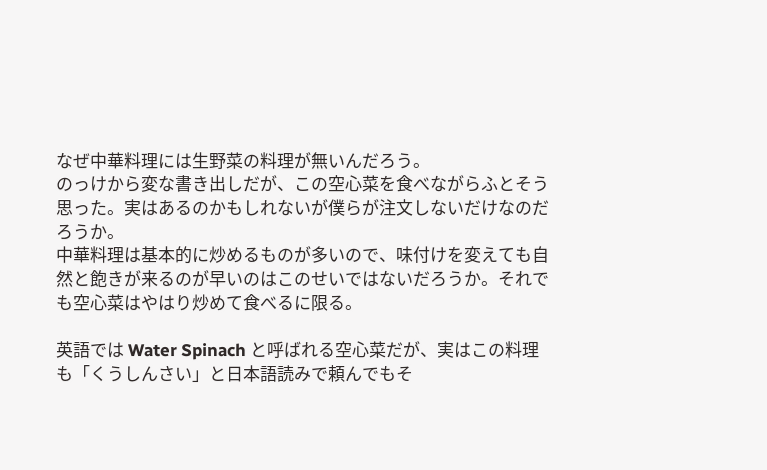なぜ中華料理には生野菜の料理が無いんだろう。
のっけから変な書き出しだが、この空心菜を食べながらふとそう思った。実はあるのかもしれないが僕らが注文しないだけなのだろうか。
中華料理は基本的に炒めるものが多いので、味付けを変えても自然と飽きが来るのが早いのはこのせいではないだろうか。それでも空心菜はやはり炒めて食べるに限る。

英語では Water Spinach と呼ばれる空心菜だが、実はこの料理も「くうしんさい」と日本語読みで頼んでもそ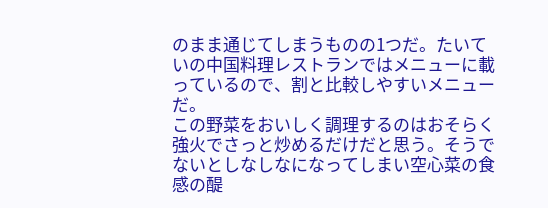のまま通じてしまうものの1つだ。たいていの中国料理レストランではメニューに載っているので、割と比較しやすいメニューだ。
この野菜をおいしく調理するのはおそらく強火でさっと炒めるだけだと思う。そうでないとしなしなになってしまい空心菜の食感の醍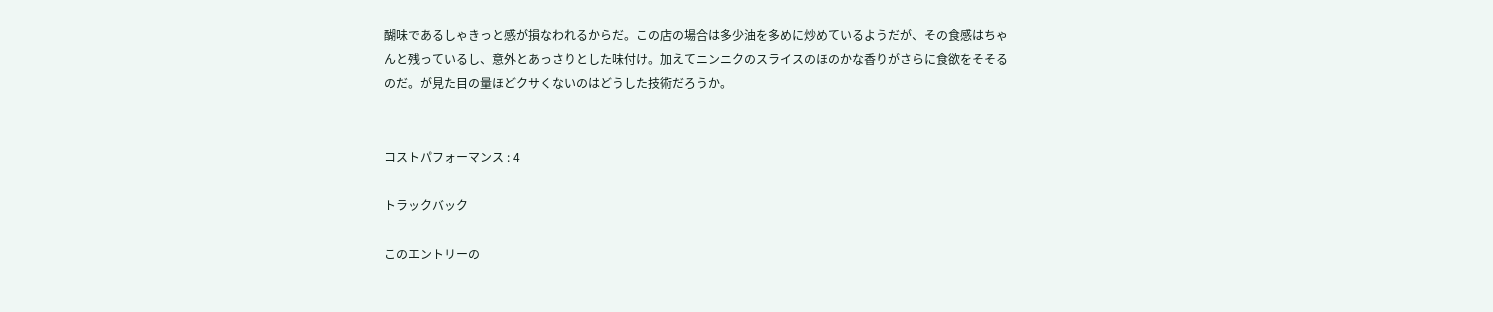醐味であるしゃきっと感が損なわれるからだ。この店の場合は多少油を多めに炒めているようだが、その食感はちゃんと残っているし、意外とあっさりとした味付け。加えてニンニクのスライスのほのかな香りがさらに食欲をそそるのだ。が見た目の量ほどクサくないのはどうした技術だろうか。


コストパフォーマンス : 4

トラックバック

このエントリーの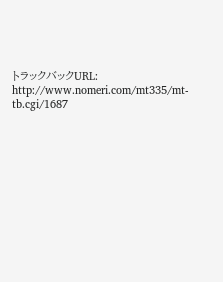トラックバックURL:
http://www.nomeri.com/mt335/mt-tb.cgi/1687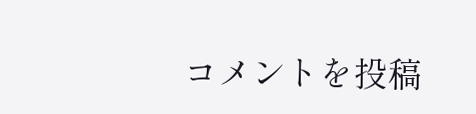コメントを投稿